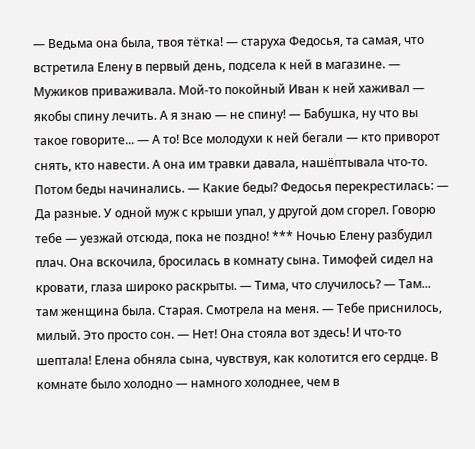— Ведьма она была, твоя тётка! — старуха Федосья, та самая, что встретила Елену в первый день, подсела к ней в магазине. — Мужиков приваживала. Мой-то покойный Иван к ней хаживал — якобы спину лечить. А я знаю — не спину! — Бабушка, ну что вы такое говорите... — А то! Все молодухи к ней бегали — кто приворот снять, кто навести. А она им травки давала, нашёптывала что-то. Потом беды начинались. — Какие беды? Федосья перекрестилась: — Да разные. У одной муж с крыши упал, у другой дом сгорел. Говорю тебе — уезжай отсюда, пока не поздно! *** Ночью Елену разбудил плач. Она вскочила, бросилась в комнату сына. Тимофей сидел на кровати, глаза широко раскрыты. — Тима, что случилось? — Там... там женщина была. Старая. Смотрела на меня. — Тебе приснилось, милый. Это просто сон. — Нет! Она стояла вот здесь! И что-то шептала! Елена обняла сына, чувствуя, как колотится его сердце. В комнате было холодно — намного холоднее, чем в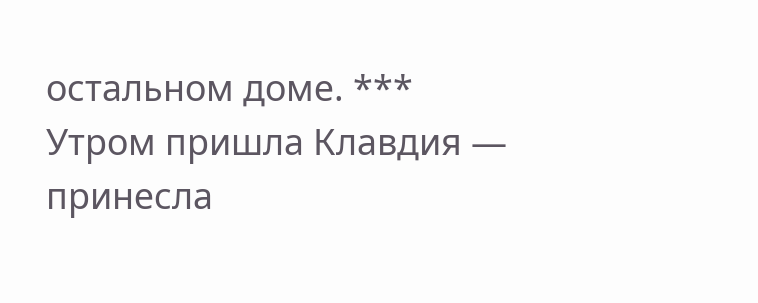остальном доме. *** Утром пришла Клавдия — принесла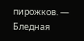пирожков. — Бледная